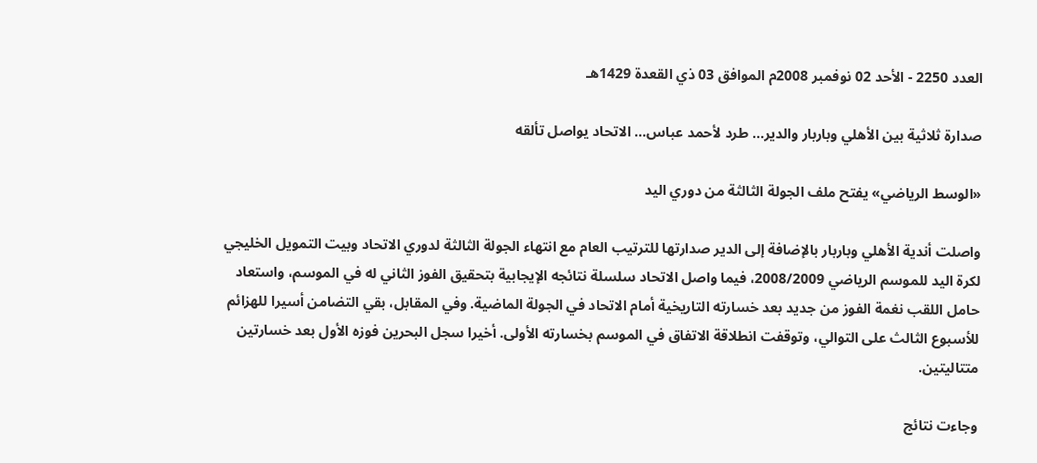العدد 2250 - الأحد 02 نوفمبر 2008م الموافق 03 ذي القعدة 1429هـ

صدارة ثلاثية بين الأهلي وباربار والدير... طرد لأحمد عباس... الاتحاد يواصل تألقه

«الوسط الرياضي» يفتح ملف الجولة الثالثة من دوري اليد

واصلت أندية الأهلي وباربار بالإضافة إلى الدير صدارتها للترتيب العام مع انتهاء الجولة الثالثة لدوري الاتحاد وبيت التمويل الخليجي لكرة اليد للموسم الرياضي 2008/2009، فيما واصل الاتحاد سلسلة نتائجه الإيجابية بتحقيق الفوز الثاني له في الموسم، واستعاد حامل اللقب نغمة الفوز من جديد بعد خسارته التاريخية أمام الاتحاد في الجولة الماضية. وفي المقابل، بقي التضامن أسيرا للهزائم للأسبوع الثالث على التوالي، وتوقفت انطلاقة الاتفاق في الموسم بخسارته الأولى. أخيرا سجل البحرين فوزه الأول بعد خسارتين متتاليتين.

وجاءت نتائج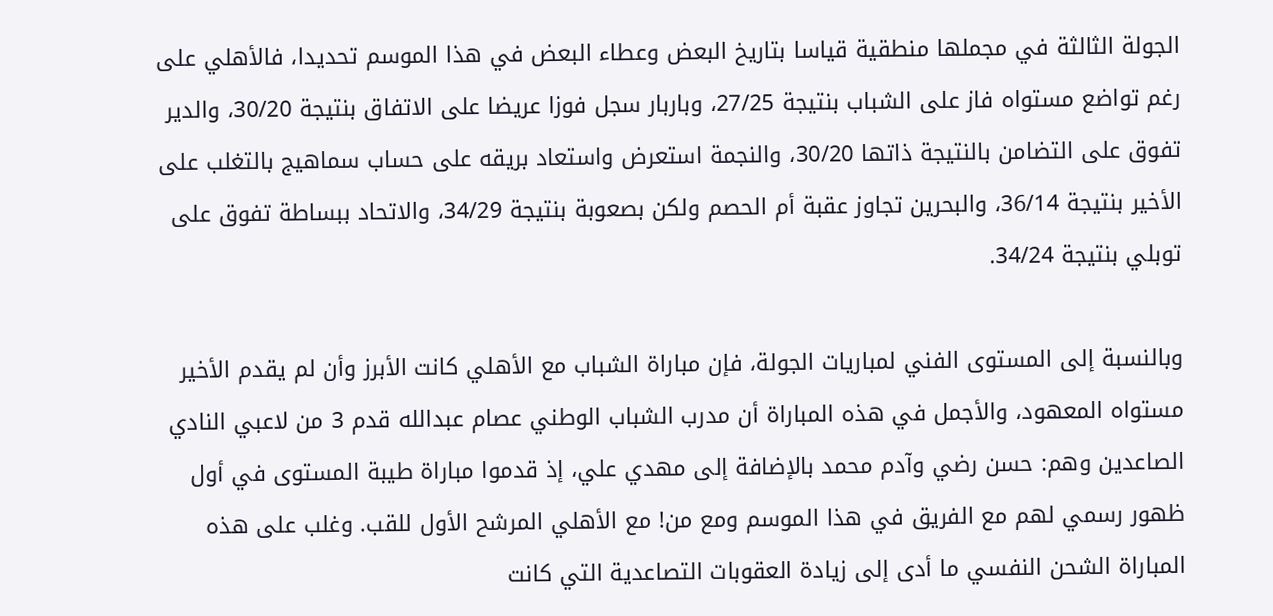الجولة الثالثة في مجملها منطقية قياسا بتاريخ البعض وعطاء البعض في هذا الموسم تحديدا، فالأهلي على رغم تواضع مستواه فاز على الشباب بنتيجة 27/25، وباربار سجل فوزا عريضا على الاتفاق بنتيجة 30/20، والدير تفوق على التضامن بالنتيجة ذاتها 30/20، والنجمة استعرض واستعاد بريقه على حساب سماهيج بالتغلب على الأخير بنتيجة 36/14، والبحرين تجاوز عقبة أم الحصم ولكن بصعوبة بنتيجة 34/29، والاتحاد ببساطة تفوق على توبلي بنتيجة 34/24.

وبالنسبة إلى المستوى الفني لمباريات الجولة، فإن مباراة الشباب مع الأهلي كانت الأبرز وأن لم يقدم الأخير مستواه المعهود، والأجمل في هذه المباراة أن مدرب الشباب الوطني عصام عبدالله قدم 3 من لاعبي النادي الصاعدين وهم: حسن رضي وآدم محمد بالإضافة إلى مهدي علي، إذ قدموا مباراة طيبة المستوى في أول ظهور رسمي لهم مع الفريق في هذا الموسم ومع من! مع الأهلي المرشح الأول للقب. وغلب على هذه المباراة الشحن النفسي ما أدى إلى زيادة العقوبات التصاعدية التي كانت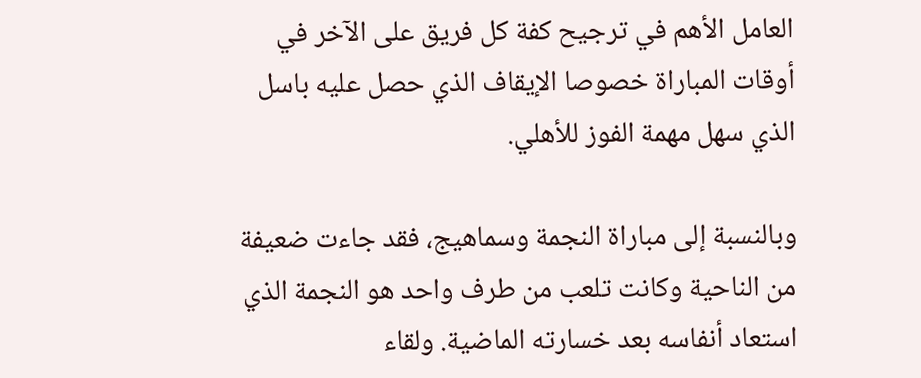العامل الأهم في ترجيح كفة كل فريق على الآخر في أوقات المباراة خصوصا الإيقاف الذي حصل عليه باسل الذي سهل مهمة الفوز للأهلي.

وبالنسبة إلى مباراة النجمة وسماهيج، فقد جاءت ضعيفة من الناحية وكانت تلعب من طرف واحد هو النجمة الذي استعاد أنفاسه بعد خسارته الماضية. ولقاء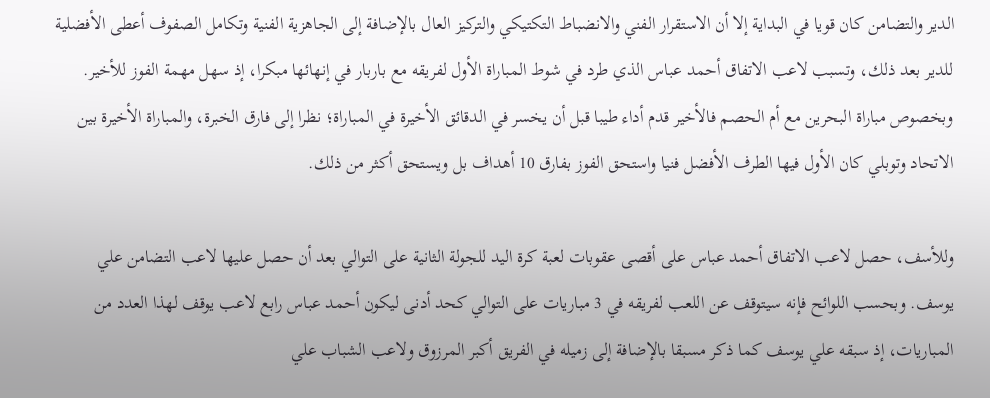الدير والتضامن كان قويا في البداية إلا أن الاستقرار الفني والانضباط التكتيكي والتركيز العال بالإضافة إلى الجاهزية الفنية وتكامل الصفوف أعطى الأفضلية للدير بعد ذلك، وتسبب لاعب الاتفاق أحمد عباس الذي طرد في شوط المباراة الأول لفريقه مع باربار في إنهائها مبكرا، إذ سهل مهمة الفوز للأخير. وبخصوص مباراة البحرين مع أم الحصم فالأخير قدم أداء طيبا قبل أن يخسر في الدقائق الأخيرة في المباراة؛ نظرا إلى فارق الخبرة، والمباراة الأخيرة بين الاتحاد وتوبلي كان الأول فيها الطرف الأفضل فنيا واستحق الفوز بفارق 10 أهداف بل ويستحق أكثر من ذلك.

وللأسف، حصل لاعب الاتفاق أحمد عباس على أقصى عقوبات لعبة كرة اليد للجولة الثانية على التوالي بعد أن حصل عليها لاعب التضامن علي يوسف. وبحسب اللوائح فإنه سيتوقف عن اللعب لفريقه في 3 مباريات على التوالي كحد أدنى ليكون أحمد عباس رابع لاعب يوقف لهذا العدد من المباريات، إذ سبقه علي يوسف كما ذكر مسبقا بالإضافة إلى زميله في الفريق أكبر المرزوق ولاعب الشباب علي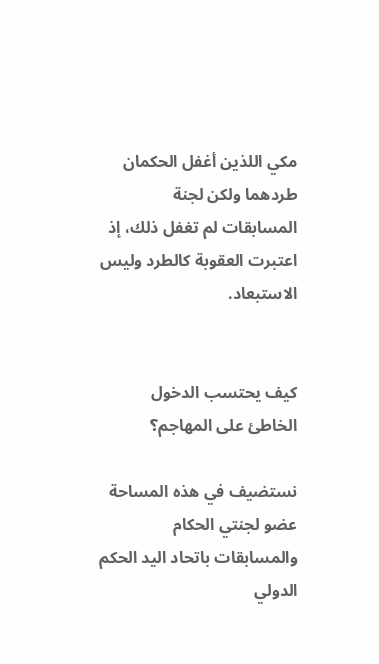مكي اللذين أغفل الحكمان طردهما ولكن لجنة المسابقات لم تغفل ذلك، إذ اعتبرت العقوبة كالطرد وليس الاستبعاد.


كيف يحتسب الدخول الخاطئ على المهاجم؟

نستضيف في هذه المساحة عضو لجنتي الحكام والمسابقات باتحاد اليد الحكم الدولي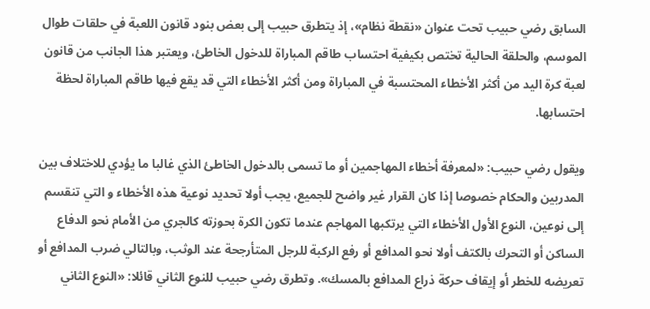السابق رضي حبيب تحت عنوان «نقطة نظام»، إذ يتطرق حبيب إلى بعض بنود قانون اللعبة في حلقات طوال الموسم، والحلقة الحالية تختص بكيفية احتساب طاقم المباراة للدخول الخاطئ، ويعتبر هذا الجانب من قانون لعبة كرة اليد من أكثر الأخطاء المحتسبة في المباراة ومن أكثر الأخطاء التي قد يقع فيها طاقم المباراة لحظة احتسابها.

ويقول رضي حبيب: «لمعرفة أخطاء المهاجمين أو ما تسمى بالدخول الخاطئ الذي غالبا ما يؤدي للاختلاف بين المدربين والحكام خصوصا إذا كان القرار غير واضح للجميع، يجب أولا تحديد نوعية هذه الأخطاء و التي تنقسم إلى نوعين، النوع الأول الأخطاء التي يرتكبها المهاجم عندما تكون الكرة بحوزته كالجري من الأمام نحو الدفاع الساكن أو التحرك بالكتف أولا نحو المدافع أو رفع الركبة للرجل المتأرجحة عند الوثب، وبالتالي ضرب المدافع أو تعريضه للخطر أو إيقاف حركة ذراع المدافع بالمسك». وتطرق رضي حبيب للنوع الثاني قائلا: «النوع الثاني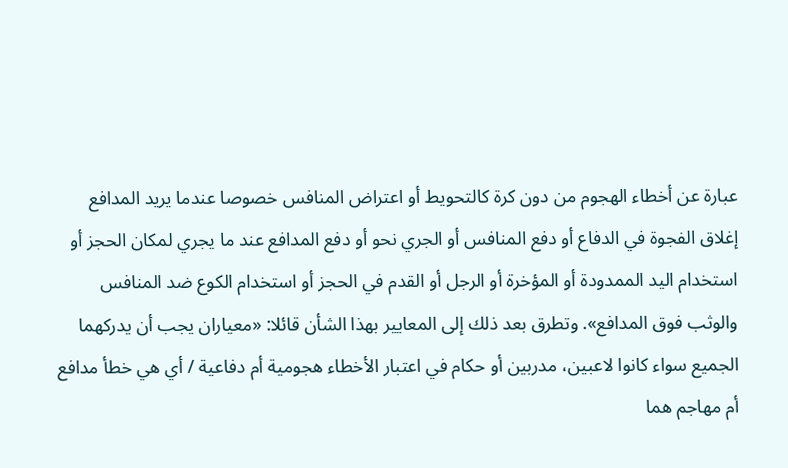عبارة عن أخطاء الهجوم من دون كرة كالتحويط أو اعتراض المنافس خصوصا عندما يريد المدافع إغلاق الفجوة في الدفاع أو دفع المنافس أو الجري نحو أو دفع المدافع عند ما يجري لمكان الحجز أو استخدام اليد الممدودة أو المؤخرة أو الرجل أو القدم في الحجز أو استخدام الكوع ضد المنافس والوثب فوق المدافع». وتطرق بعد ذلك إلى المعايير بهذا الشأن قائلا: «معياران يجب أن يدركهما الجميع سواء كانوا لاعبين، مدربين أو حكام في اعتبار الأخطاء هجومية أم دفاعية / أي هي خطأ مدافع أم مهاجم هما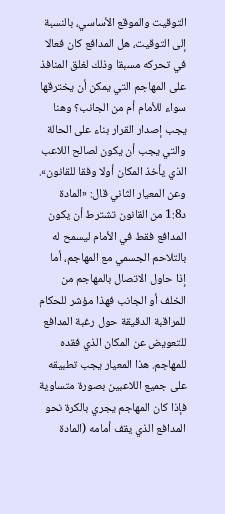التوقيت والموقع الأساسي، بالنسبة إلى التوقيت، هل المدافع كان فعالا في تحركه مسبقا وذلك لغلق المنافذ على المهاجم التي يمكن أن يخترقها سواء للأمام أم من الجانب؟ وهنا يجب إصدار القرار بناء على الحالة والتي يجب أن يكون لصالح اللاعب الذي يأخذ المكان أولا وفقا للقانون». وعن المعيار الثاني قال: «المادة د1:8 من القانون تشترط أن يكون المدافع فقط في الأمام ليسمح له بالتلاحم الجسمي مع المهاجم، أما إذا حاول الاتصال بالمهاجم من الخلف أو الجانب فهذا مؤشر للحكام للمراقبة الدقيقة حول رغبة المدافع للتعويض عن المكان الذي فقده للمهاجم. هذا المعيار يجب تطبيقه على جميع اللاعبين بصورة متساوية فإذا كان المهاجم يجري بالكرة نحو المدافع الذي يقف أمامه (المادة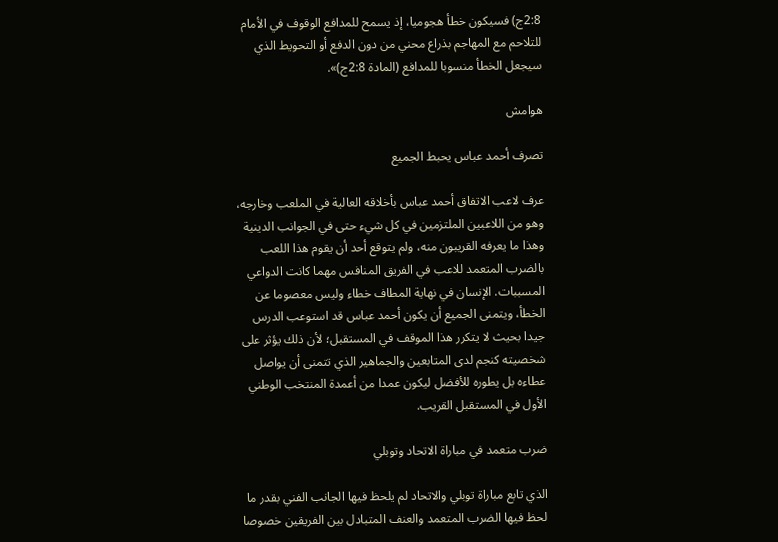2:8ج) فسيكون خطأ هجوميا، إذ يسمح للمدافع الوقوف في الأمام للتلاحم مع المهاجم بذراع محني من دون الدفع أو التحويط الذي سيجعل الخطأ منسوبا للمدافع (المادة 2:8ج)».

هوامش

تصرف أحمد عباس يحبط الجميع

عرف لاعب الاتفاق أحمد عباس بأخلاقه العالية في الملعب وخارجه، وهو من اللاعبين الملتزمين في كل شيء حتى في الجوانب الدينية وهذا ما يعرفه القريبون منه، ولم يتوقع أحد أن يقوم هذا اللعب بالضرب المتعمد للاعب في الفريق المنافس مهما كانت الدواعي المسببات. الإنسان في نهاية المطاف خطاء وليس معصوما عن الخطأ، ويتمنى الجميع أن يكون أحمد عباس قد استوعب الدرس جيدا بحيث لا يتكرر هذا الموقف في المستقبل؛ لأن ذلك يؤثر على شخصيته كنجم لدى المتابعين والجماهير الذي تتمنى أن يواصل عطاءه بل يطوره للأفضل ليكون عمدا من أعمدة المنتخب الوطني الأول في المستقبل القريب.

ضرب متعمد في مباراة الاتحاد وتوبلي

الذي تابع مباراة توبلي والاتحاد لم يلحظ فيها الجانب الفني بقدر ما لحظ فيها الضرب المتعمد والعنف المتبادل بين الفريقين خصوصا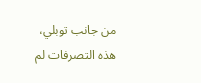من جانب توبلي، هذه التصرفات لم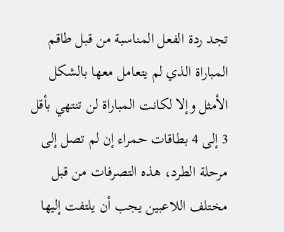تجد ردة الفعل المناسبة من قبل طاقم المباراة الذي لم يتعامل معها بالشكل الأمثل وإلا لكانت المباراة لن تنتهي بأقل 3 إلى 4 بطاقات حمراء إن لم تصل إلى مرحلة الطرد، هذه التصرفات من قبل مختلف اللاعبين يجب أن يلتفت إليها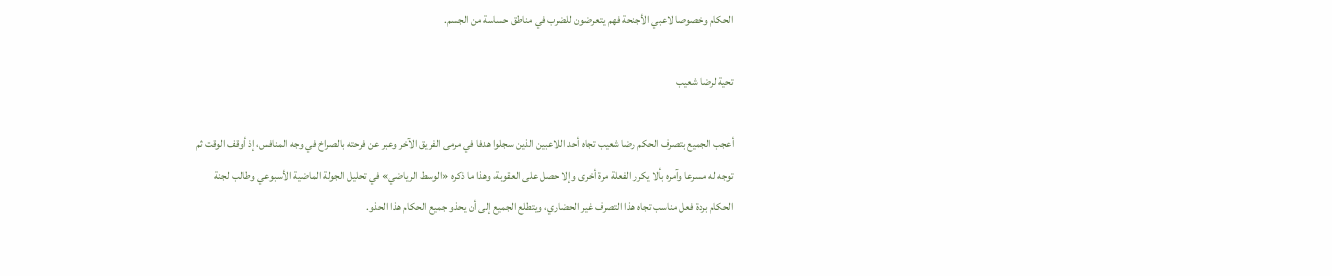الحكام وخصوصا لاعبي الأجنحة فهم يتعرضون للضرب في مناطق حساسة من الجسم.

تحية لرضا شعيب

أعجب الجميع بتصرف الحكم رضا شعيب تجاه أحد اللاعبين الذين سجلوا هدفا في مرمى الفريق الآخر وعبر عن فرحته بالصراخ في وجه المنافس، إذ أوقف الوقت ثم توجه له مسرعا وآمره بألا يكرر الفعلة مرة أخرى وإلا حصل على العقوبة، وهذا ما ذكره «الوسط الرياضي» في تحليل الجولة الماضية الأسبوعي وطالب لجنة الحكام بردة فعل مناسب تجاه هذا التصرف غير الحضاري، ويتطلع الجميع إلى أن يحذو جميع الحكام هذا الحذو.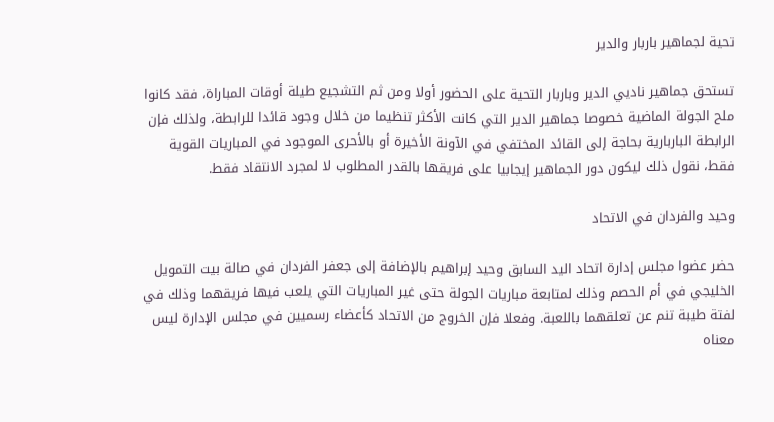تحية لجماهير باربار والدير

تستحق جماهير ناديي الدير وباربار التحية على الحضور أولا ومن ثم التشجيع طيلة أوقات المباراة، فقد كانوا ملح الجولة الماضية خصوصا جماهير الدير التي كانت الأكثر تنظيما من خلال وجود قائدا للرابطة، ولذلك فإن الرابطة الباربارية بحاجة إلى القائد المختفي في الآونة الأخيرة أو بالأحرى الموجود في المباريات القوية فقط، نقول ذلك ليكون دور الجماهير إيجابيا على فريقها بالقدر المطلوب لا لمجرد الانتقاد فقط.

وحيد والفردان في الاتحاد

حضر عضوا مجلس إدارة اتحاد اليد السابق وحيد إبراهيم بالإضافة إلى جعفر الفردان في صالة بيت التمويل الخليجي في أم الحصم وذلك لمتابعة مباريات الجولة حتى غير المباريات التي يلعب فيها فريقهما وذلك في لفتة طيبة تنم عن تعلقهما باللعبة. وفعلا فإن الخروج من الاتحاد كأعضاء رسميين في مجلس الإدارة ليس معناه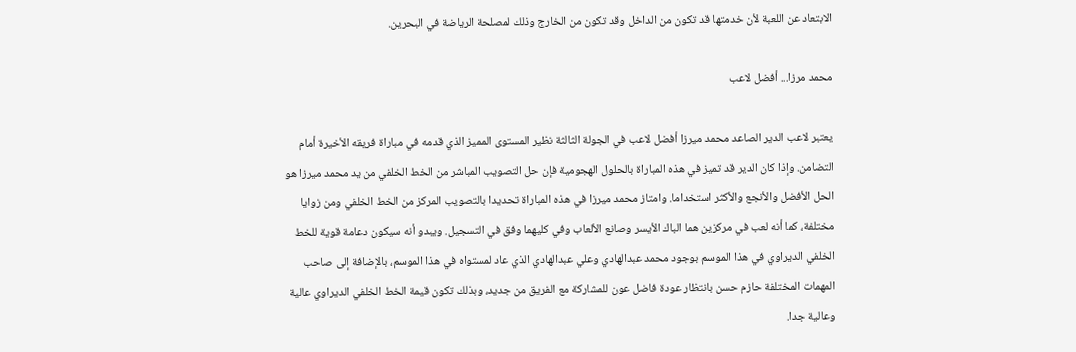الابتعاد عن اللعبة لأن خدمتها قد تكون من الداخل وقد تكون من الخارج وذلك لمصلحة الرياضة في البحرين.

محمد مرزا... أفضل لاعب

يعتبر لاعب الدير الصاعد محمد ميرزا أفضل لاعب في الجولة الثالثة نظير المستوى المميز الذي قدمه في مباراة فريقه الأخيرة أمام التضامن. وإذا كان الدير قد تميز في هذه المباراة بالحلول الهجومية فإن حل التصويب المباشر من الخط الخلفي من يد محمد ميرزا هو الحل الأفضل والأنجع والأكثر استخداما. وامتاز محمد ميرزا في هذه المباراة تحديدا بالتصويب المركز من الخط الخلفي ومن زوايا مختلفة، كما أنه لعب في مركزين هما الباك الأيسر وصانع الألعاب وفي كليهما وفق في التسجيل. ويبدو أنه سيكون دعامة قوية للخط الخلفي الديراوي في هذا الموسم بوجود محمد عبدالهادي وعلي عبدالهادي الذي عاد لمستواه في هذا الموسم، بالإضافة إلى صاحب المهمات المختلفة حازم حسن بانتظار عودة فاضل عون للمشاركة مع الفريق من جديد، وبذلك تكون قيمة الخط الخلفي الديراوي عالية وعالية جدا.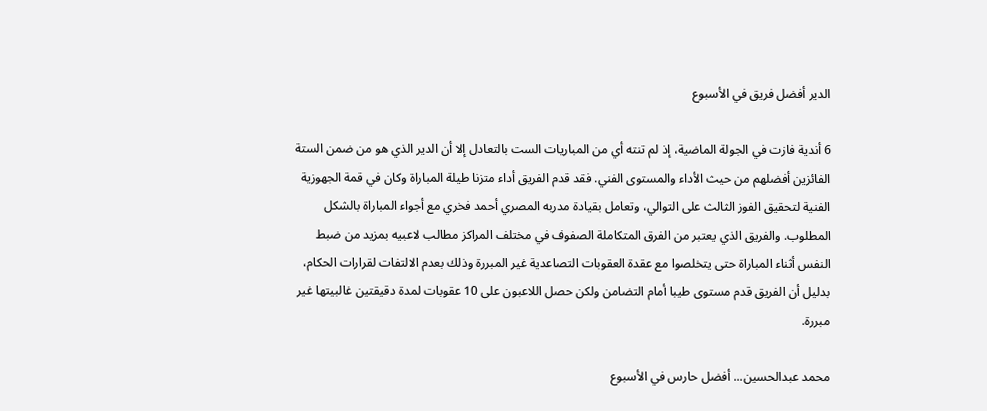الدير أفضل فريق في الأسبوع

6 أندية فازت في الجولة الماضية، إذ لم تنته أي من المباريات الست بالتعادل إلا أن الدير الذي هو من ضمن الستة الفائزين أفضلهم من حيث الأداء والمستوى الفني. فقد قدم الفريق أداء متزنا طيلة المباراة وكان في قمة الجهوزية الفنية لتحقيق الفوز الثالث على التوالي، وتعامل بقيادة مدربه المصري أحمد فخري مع أجواء المباراة بالشكل المطلوب. والفريق الذي يعتبر من الفرق المتكاملة الصفوف في مختلف المراكز مطالب لاعبيه بمزيد من ضبط النفس أثناء المباراة حتى يتخلصوا مع عقدة العقوبات التصاعدية غير المبررة وذلك بعدم الالتفات لقرارات الحكام، بدليل أن الفريق قدم مستوى طيبا أمام التضامن ولكن حصل اللاعبون على 10 عقوبات لمدة دقيقتين غالبيتها غير مبررة.

محمد عبدالحسين... أفضل حارس في الأسبوع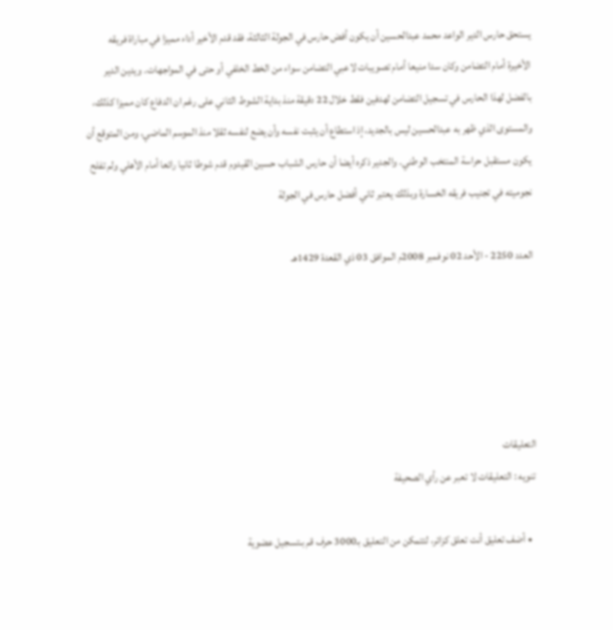يستحق حارس الدير الواعد محمد عبدالحسين أن يكون أفض حارس في الجولة الثالثة، فقد قدم الأخير أداء مميزا في مباراة فريقه الأخيرة أمام التضامن وكان سدا منيعا أمام تصويبات لاعبي التضامن سواء من الخط الخلفي أو حتى في المواجهات. ويدين الدير بالفضل لهذا الحارس في تسجيل التضامن لهدفين فقط خلال 22 دقيقة منذ بداية الشوط الثاني على رغم ان الدفاع كان مميزا كذلك، والمستوى الذي ظهر به عبدالحسين ليس بالجديد، إذ استطاع أن يثبت نفسه وأن يضع لنفسه ثقلا منذ الموسم الماضي، ومن المتوقع أن يكون مستقبل حراسة المنتخب الوطني. والجدير ذكره أيضا أن حارس الشباب حسين القيدوم قدم شوطا ثانيا رائعا أمام الأهلي ولم تفلح نجوميته في تجنيب فريقه الخسارة وبذلك يعتبر ثاني أفضل حارس في الجولة

العدد 2250 - الأحد 02 نوفمبر 2008م الموافق 03 ذي القعدة 1429هـ





التعليقات
تنويه : التعليقات لا تعبر عن رأي الصحيفة

  • أضف تعليق أنت تعلق كزائر، لتتمكن من التعليق بـ3000 حرف قم بـتسجيل عضوية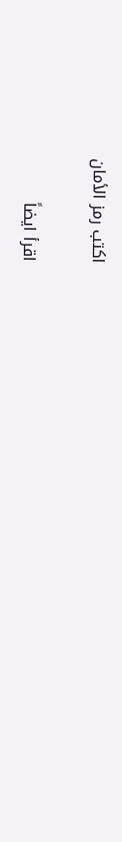اكتب رمز الأمان

اقرأ ايضاً